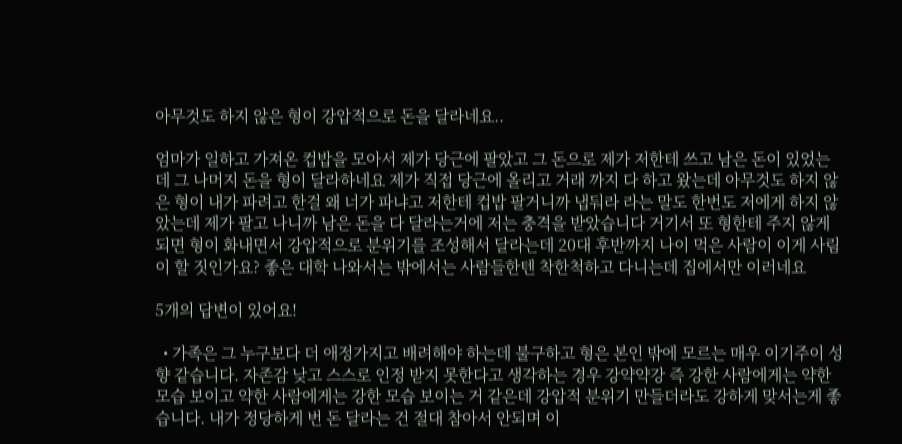아무것도 하지 않은 형이 강압적으로 돈을 달라네요..

엄마가 일하고 가져온 컵밥을 모아서 제가 당근에 팔았고 그 돈으로 제가 저한테 쓰고 남은 돈이 있었는데 그 나머지 돈을 형이 달라하네요 제가 직접 당근에 올리고 거래 까지 다 하고 왔는데 아무것도 하지 않은 형이 내가 파려고 한걸 왜 너가 파냐고 저한테 컵밥 팔거니까 냅둬라 라는 말도 한번도 저에게 하지 않았는데 제가 팔고 나니까 남은 돈을 다 달라는거에 저는 충격을 받았습니다 거기서 또 형한테 주지 않게 되면 형이 화내면서 강압적으로 분위기를 조성해서 달라는데 20대 후반까지 나이 먹은 사람이 이게 사림이 할 짓인가요? 좋은 대학 나와서는 밖에서는 사람들한텐 착한척하고 다니는데 집에서만 이러네요

5개의 답변이 있어요!

  • 가족은 그 누구보다 더 애정가지고 배려해야 하는데 불구하고 형은 본인 밖에 모르는 매우 이기주이 성향 같습니다. 자존감 낮고 스스로 인정 받지 못한다고 생각하는 경우 강약약강 즉 강한 사람에게는 약한 모습 보이고 약한 사람에게는 강한 모습 보이는 거 같은데 강압적 분위기 만들더라도 강하게 맞서는게 좋습니다. 내가 정당하게 번 돈 달라는 건 절대 참아서 안되며 이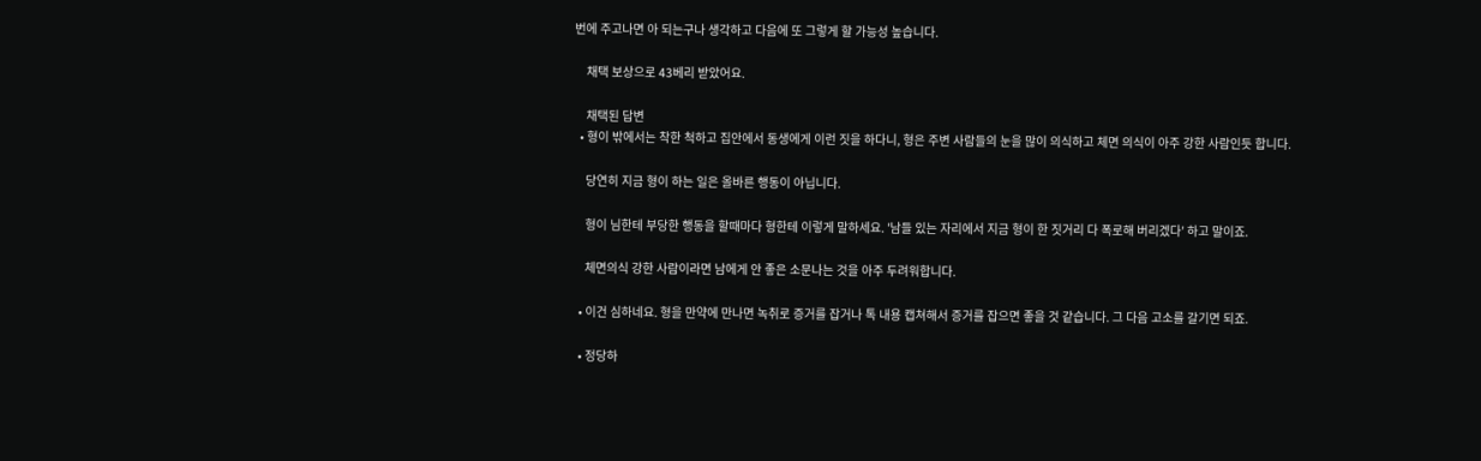번에 주고나면 아 되는구나 생각하고 다음에 또 그렇게 할 가능성 높습니다.

    채택 보상으로 43베리 받았어요.

    채택된 답변
  • 형이 밖에서는 착한 척하고 집안에서 동생에게 이런 짓을 하다니, 형은 주변 사람들의 눈을 많이 의식하고 체면 의식이 아주 강한 사람인듯 합니다.

    당연히 지금 형이 하는 일은 올바른 행동이 아닙니다.

    형이 님한테 부당한 행동을 할때마다 형한테 이렇게 말하세요. '남들 있는 자리에서 지금 형이 한 짓거리 다 폭로해 버리겠다' 하고 말이죠.

    체면의식 강한 사람이라면 남에게 안 좋은 소문나는 것을 아주 두려워합니다.

  • 이건 심하네요. 형을 만약에 만나면 녹취로 증거를 잡거나 톡 내용 캡쳐해서 증거를 잡으면 좋을 것 같습니다. 그 다음 고소를 갈기면 되죠.

  • 정당하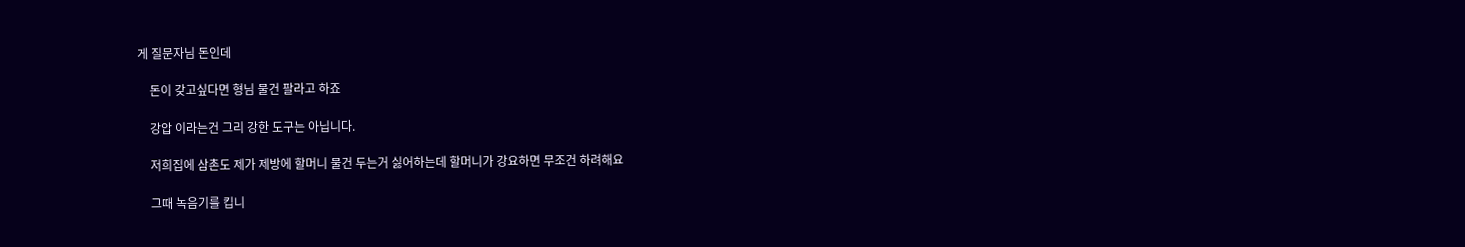게 질문자님 돈인데

    돈이 갖고싶다면 형님 물건 팔라고 하죠

    강압 이라는건 그리 강한 도구는 아닙니다.

    저희집에 삼촌도 제가 제방에 할머니 물건 두는거 싫어하는데 할머니가 강요하면 무조건 하려해요

    그때 녹음기를 킵니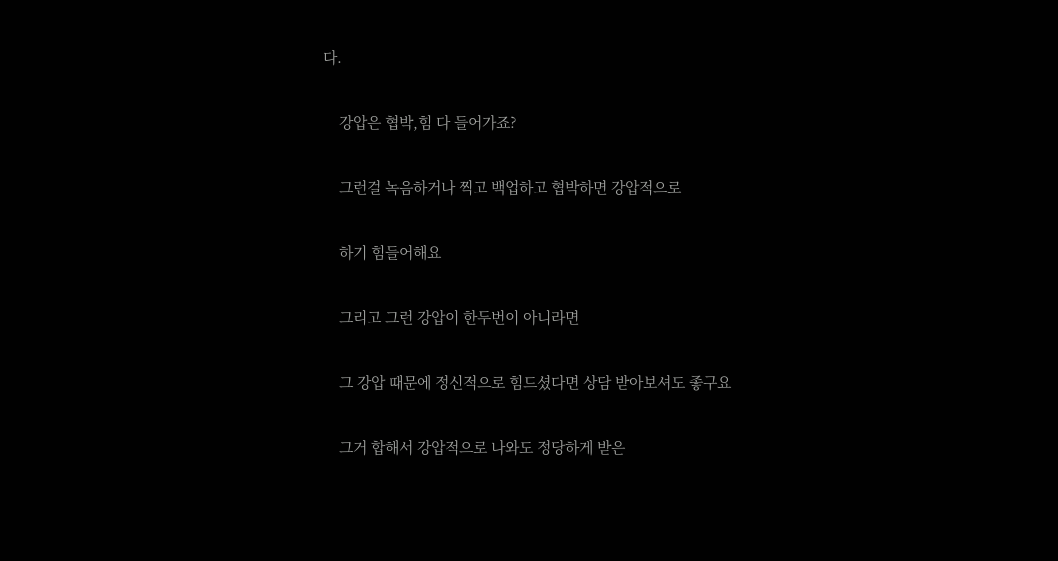다.

    강압은 협박,힘 다 들어가죠?

    그런걸 녹음하거나 찍고 백업하고 협박하면 강압적으로

    하기 힘들어해요

    그리고 그런 강압이 한두번이 아니라면

    그 강압 때문에 정신적으로 힘드셨다면 상담 받아보셔도 좋구요

    그거 합해서 강압적으로 나와도 정당하게 받은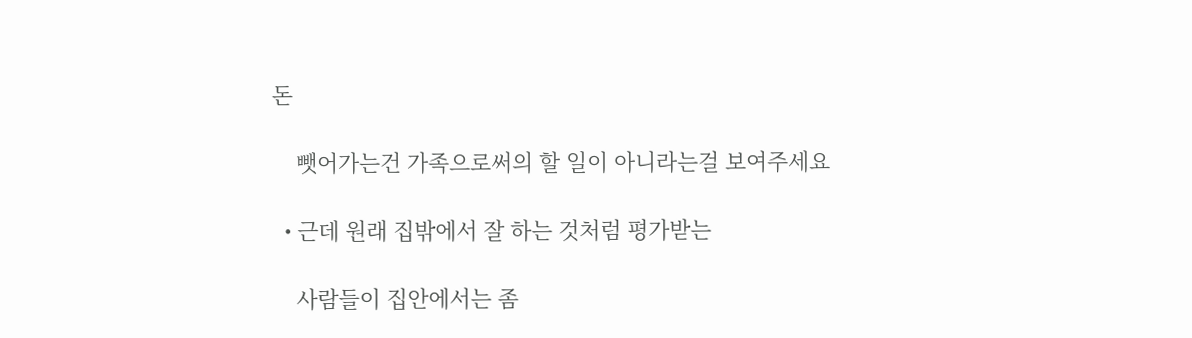돈

    뺏어가는건 가족으로써의 할 일이 아니라는걸 보여주세요

  • 근데 원래 집밖에서 잘 하는 것처럼 평가받는

    사람들이 집안에서는 좀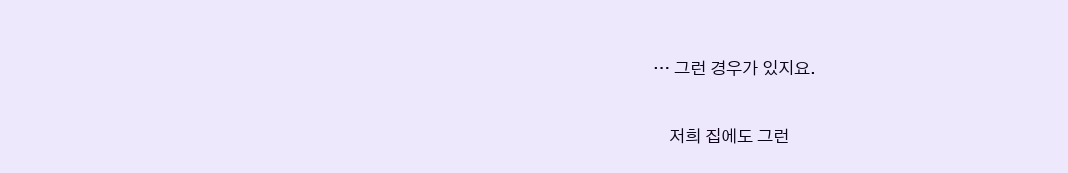… 그런 경우가 있지요.

    저희 집에도 그런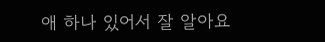애 하나 있어서 잘 알아요